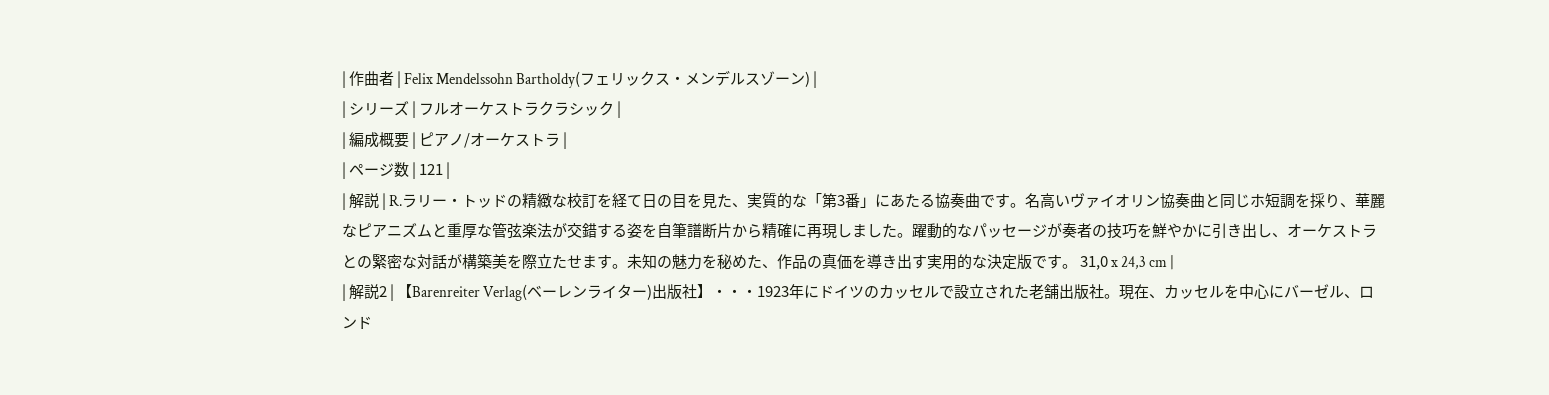| 作曲者 | Felix Mendelssohn Bartholdy(フェリックス・メンデルスゾーン) |
| シリーズ | フルオーケストラクラシック |
| 編成概要 | ピアノ/オーケストラ |
| ページ数 | 121 |
| 解説 | R.ラリー・トッドの精緻な校訂を経て日の目を見た、実質的な「第3番」にあたる協奏曲です。名高いヴァイオリン協奏曲と同じホ短調を採り、華麗なピアニズムと重厚な管弦楽法が交錯する姿を自筆譜断片から精確に再現しました。躍動的なパッセージが奏者の技巧を鮮やかに引き出し、オーケストラとの緊密な対話が構築美を際立たせます。未知の魅力を秘めた、作品の真価を導き出す実用的な決定版です。 31,0 x 24,3 cm |
| 解説2 | 【Barenreiter Verlag(ベーレンライター)出版社】・・・1923年にドイツのカッセルで設立された老舗出版社。現在、カッセルを中心にバーゼル、ロンド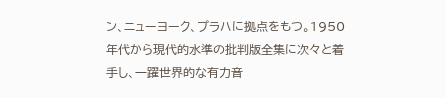ン、ニューヨーク、プラハに拠点をもつ。1950年代から現代的水準の批判版全集に次々と着手し、一躍世界的な有力音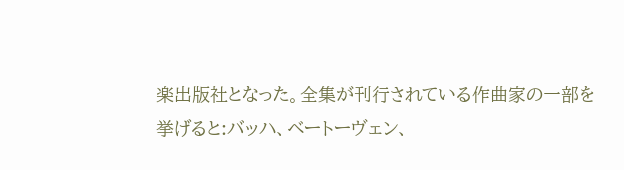楽出版社となった。全集が刊行されている作曲家の一部を挙げると:バッハ、ベートーヴェン、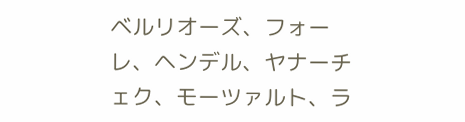ベルリオーズ、フォーレ、ヘンデル、ヤナーチェク、モーツァルト、ラ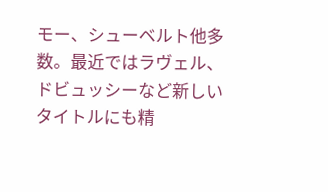モー、シューベルト他多数。最近ではラヴェル、ドビュッシーなど新しいタイトルにも精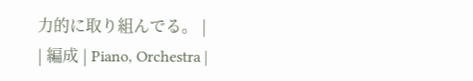力的に取り組んでる。 |
| 編成 | Piano, Orchestra |